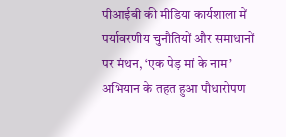पीआईबी की मीडिया कार्यशाला में पर्यावरणीय चुनौतियों और समाधानों पर मंथन, ‘एक पेड़ मां के नाम’ अभियान के तहत हुआ पौधारोपण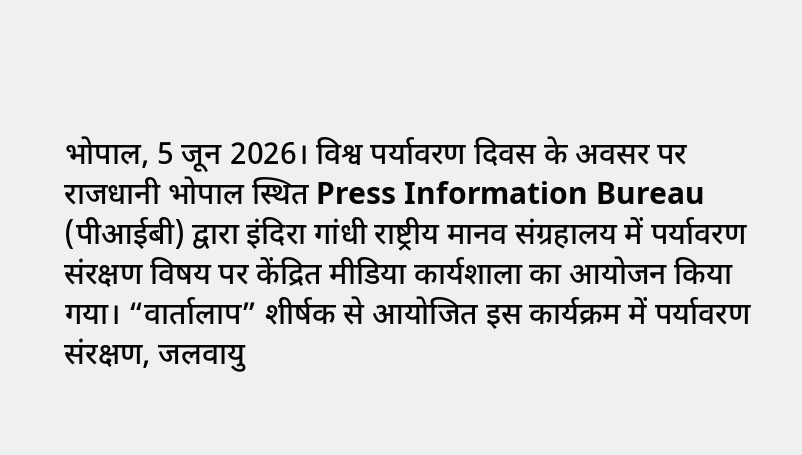भोपाल, 5 जून 2026। विश्व पर्यावरण दिवस के अवसर पर राजधानी भोपाल स्थित Press Information Bureau (पीआईबी) द्वारा इंदिरा गांधी राष्ट्रीय मानव संग्रहालय में पर्यावरण संरक्षण विषय पर केंद्रित मीडिया कार्यशाला का आयोजन किया गया। “वार्तालाप” शीर्षक से आयोजित इस कार्यक्रम में पर्यावरण संरक्षण, जलवायु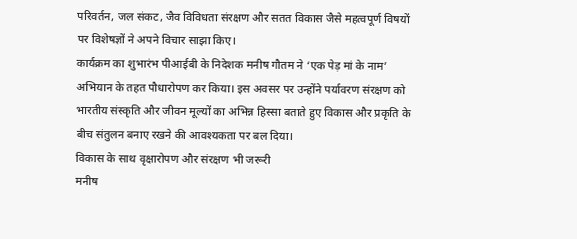परिवर्तन, जल संकट, जैव विविधता संरक्षण और सतत विकास जैसे महत्वपूर्ण विषयों पर विशेषज्ञों ने अपने विचार साझा किए।
कार्यक्रम का शुभारंभ पीआईबी के निदेशक मनीष गौतम ने ‘एक पेड़ मां के नाम’ अभियान के तहत पौधारोपण कर किया। इस अवसर पर उन्होंने पर्यावरण संरक्षण को भारतीय संस्कृति और जीवन मूल्यों का अभिन्न हिस्सा बताते हुए विकास और प्रकृति के बीच संतुलन बनाए रखने की आवश्यकता पर बल दिया।
विकास के साथ वृक्षारोपण और संरक्षण भी जरूरी
मनीष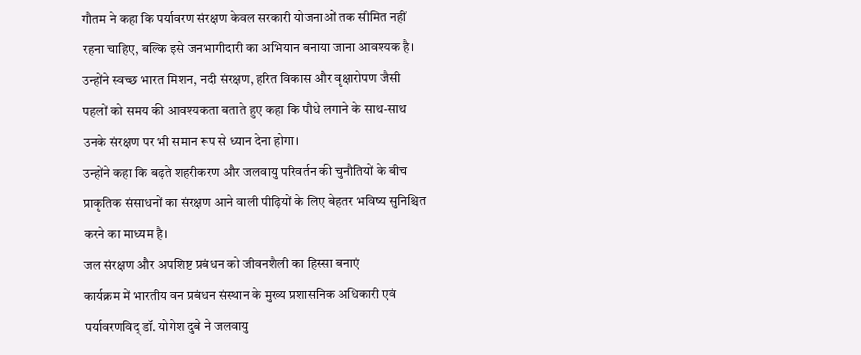गौतम ने कहा कि पर्यावरण संरक्षण केवल सरकारी योजनाओं तक सीमित नहीं रहना चाहिए, बल्कि इसे जनभागीदारी का अभियान बनाया जाना आवश्यक है। उन्होंने स्वच्छ भारत मिशन, नदी संरक्षण, हरित विकास और वृक्षारोपण जैसी पहलों को समय की आवश्यकता बताते हुए कहा कि पौधे लगाने के साथ-साथ उनके संरक्षण पर भी समान रूप से ध्यान देना होगा।
उन्होंने कहा कि बढ़ते शहरीकरण और जलवायु परिवर्तन की चुनौतियों के बीच प्राकृतिक संसाधनों का संरक्षण आने वाली पीढ़ियों के लिए बेहतर भविष्य सुनिश्चित करने का माध्यम है।
जल संरक्षण और अपशिष्ट प्रबंधन को जीवनशैली का हिस्सा बनाएं
कार्यक्रम में भारतीय वन प्रबंधन संस्थान के मुख्य प्रशासनिक अधिकारी एवं पर्यावरणविद् डॉ. योगेश दुबे ने जलवायु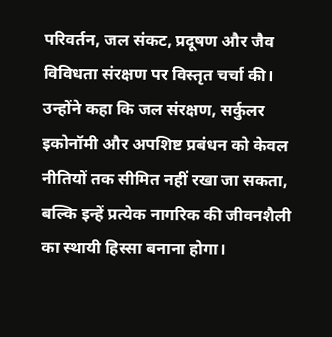परिवर्तन, जल संकट, प्रदूषण और जैव विविधता संरक्षण पर विस्तृत चर्चा की। उन्होंने कहा कि जल संरक्षण, सर्कुलर इकोनॉमी और अपशिष्ट प्रबंधन को केवल नीतियों तक सीमित नहीं रखा जा सकता, बल्कि इन्हें प्रत्येक नागरिक की जीवनशैली का स्थायी हिस्सा बनाना होगा।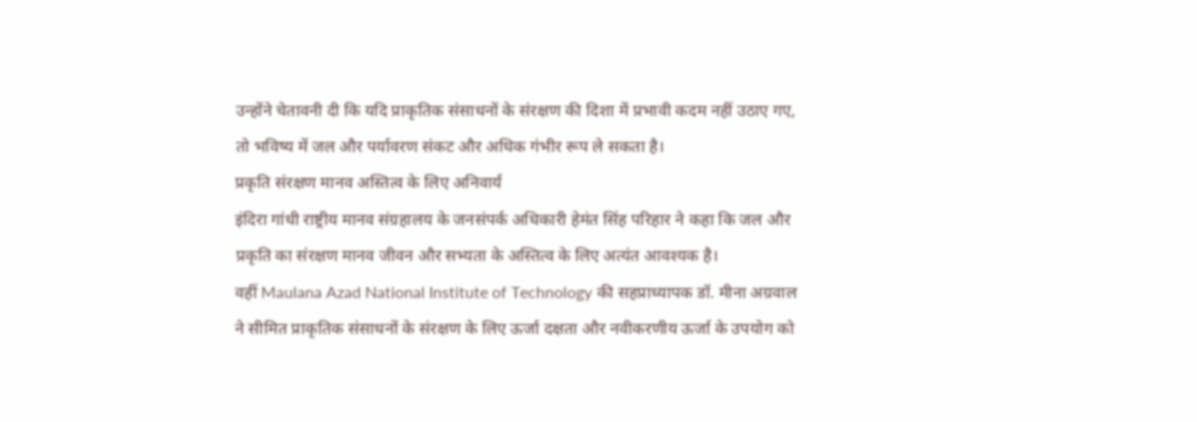उन्होंने चेतावनी दी कि यदि प्राकृतिक संसाधनों के संरक्षण की दिशा में प्रभावी कदम नहीं उठाए गए, तो भविष्य में जल और पर्यावरण संकट और अधिक गंभीर रूप ले सकता है।
प्रकृति संरक्षण मानव अस्तित्व के लिए अनिवार्य
इंदिरा गांधी राष्ट्रीय मानव संग्रहालय के जनसंपर्क अधिकारी हेमंत सिंह परिहार ने कहा कि जल और प्रकृति का संरक्षण मानव जीवन और सभ्यता के अस्तित्व के लिए अत्यंत आवश्यक है।
वहीं Maulana Azad National Institute of Technology की सहप्राध्यापक डॉ. मीना अग्रवाल ने सीमित प्राकृतिक संसाधनों के संरक्षण के लिए ऊर्जा दक्षता और नवीकरणीय ऊर्जा के उपयोग को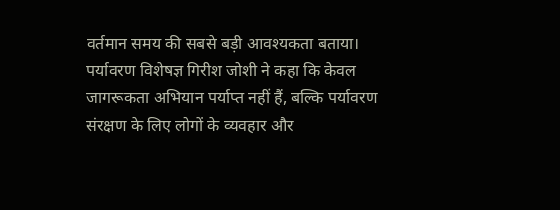वर्तमान समय की सबसे बड़ी आवश्यकता बताया।
पर्यावरण विशेषज्ञ गिरीश जोशी ने कहा कि केवल जागरूकता अभियान पर्याप्त नहीं हैं, बल्कि पर्यावरण संरक्षण के लिए लोगों के व्यवहार और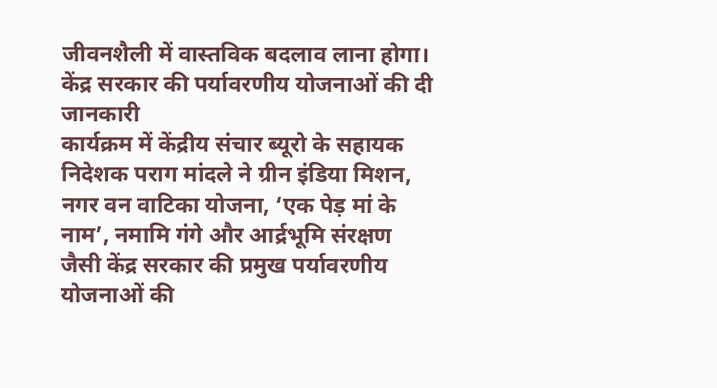जीवनशैली में वास्तविक बदलाव लाना होगा।
केंद्र सरकार की पर्यावरणीय योजनाओं की दी जानकारी
कार्यक्रम में केंद्रीय संचार ब्यूरो के सहायक निदेशक पराग मांदले ने ग्रीन इंडिया मिशन, नगर वन वाटिका योजना, ‘एक पेड़ मां के नाम’, नमामि गंगे और आर्द्रभूमि संरक्षण जैसी केंद्र सरकार की प्रमुख पर्यावरणीय योजनाओं की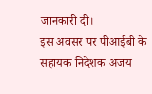जानकारी दी।
इस अवसर पर पीआईबी के सहायक निदेशक अजय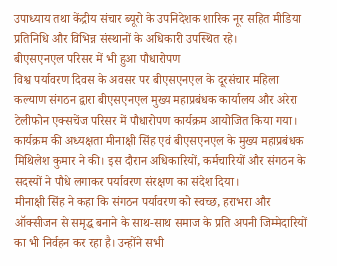उपाध्याय तथा केंद्रीय संचार ब्यूरो के उपनिदेशक शारिक नूर सहित मीडिया प्रतिनिधि और विभिन्न संस्थानों के अधिकारी उपस्थित रहे।
बीएसएनएल परिसर में भी हुआ पौधारोपण
विश्व पर्यावरण दिवस के अवसर पर बीएसएनएल के दूरसंचार महिला कल्याण संगठन द्वारा बीएसएनएल मुख्य महाप्रबंधक कार्यालय और अरेरा टेलीफोन एक्सचेंज परिसर में पौधारोपण कार्यक्रम आयोजित किया गया।
कार्यक्रम की अध्यक्षता मीनाक्षी सिंह एवं बीएसएनएल के मुख्य महाप्रबंधक मिथिलेश कुमार ने की। इस दौरान अधिकारियों, कर्मचारियों और संगठन के सदस्यों ने पौधे लगाकर पर्यावरण संरक्षण का संदेश दिया।
मीनाक्षी सिंह ने कहा कि संगठन पर्यावरण को स्वच्छ, हराभरा और ऑक्सीजन से समृद्ध बनाने के साथ-साथ समाज के प्रति अपनी जिम्मेदारियों का भी निर्वहन कर रहा है। उन्होंने सभी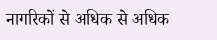नागरिकों से अधिक से अधिक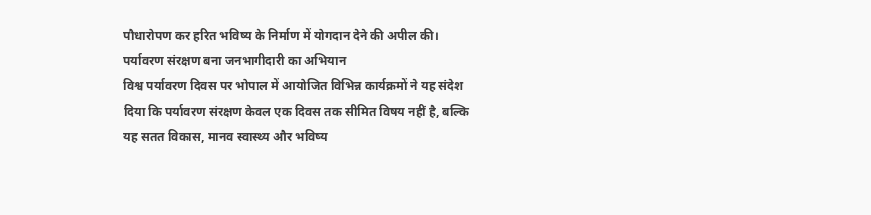पौधारोपण कर हरित भविष्य के निर्माण में योगदान देने की अपील की।
पर्यावरण संरक्षण बना जनभागीदारी का अभियान
विश्व पर्यावरण दिवस पर भोपाल में आयोजित विभिन्न कार्यक्रमों ने यह संदेश दिया कि पर्यावरण संरक्षण केवल एक दिवस तक सीमित विषय नहीं है, बल्कि यह सतत विकास, मानव स्वास्थ्य और भविष्य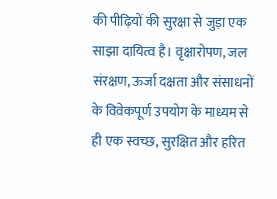की पीढ़ियों की सुरक्षा से जुड़ा एक साझा दायित्व है। वृक्षारोपण, जल संरक्षण, ऊर्जा दक्षता और संसाधनों के विवेकपूर्ण उपयोग के माध्यम से ही एक स्वच्छ, सुरक्षित और हरित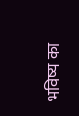भविष्य का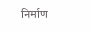निर्माण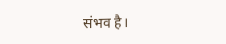संभव है।